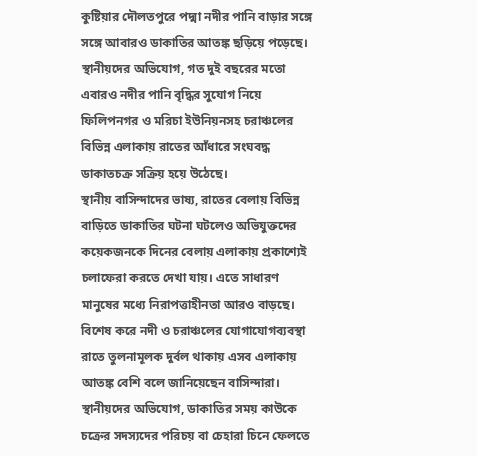কুষ্টিয়ার দৌলতপুরে পদ্মা নদীর পানি বাড়ার সঙ্গে সঙ্গে আবারও ডাকাতির আতঙ্ক ছড়িয়ে পড়েছে। স্থানীয়দের অভিযোগ, গত দুই বছরের মতো এবারও নদীর পানি বৃদ্ধির সুযোগ নিয়ে ফিলিপনগর ও মরিচা ইউনিয়নসহ চরাঞ্চলের বিভিন্ন এলাকায় রাতের আঁধারে সংঘবদ্ধ ডাকাতচক্র সক্রিয় হয়ে উঠেছে।
স্থানীয় বাসিন্দাদের ভাষ্য, রাতের বেলায় বিভিন্ন বাড়িতে ডাকাতির ঘটনা ঘটলেও অভিযুক্তদের কয়েকজনকে দিনের বেলায় এলাকায় প্রকাশ্যেই চলাফেরা করতে দেখা যায়। এতে সাধারণ মানুষের মধ্যে নিরাপত্তাহীনতা আরও বাড়ছে। বিশেষ করে নদী ও চরাঞ্চলের যোগাযোগব্যবস্থা রাতে তুলনামূলক দুর্বল থাকায় এসব এলাকায় আতঙ্ক বেশি বলে জানিয়েছেন বাসিন্দারা।
স্থানীয়দের অভিযোগ, ডাকাতির সময় কাউকে চক্রের সদস্যদের পরিচয় বা চেহারা চিনে ফেলতে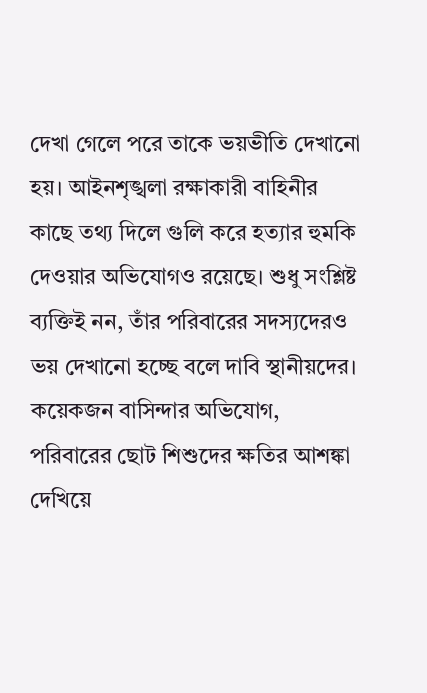দেখা গেলে পরে তাকে ভয়ভীতি দেখানো হয়। আইনশৃঙ্খলা রক্ষাকারী বাহিনীর কাছে তথ্য দিলে গুলি করে হত্যার হুমকি দেওয়ার অভিযোগও রয়েছে। শুধু সংশ্লিষ্ট ব্যক্তিই নন, তাঁর পরিবারের সদস্যদেরও ভয় দেখানো হচ্ছে বলে দাবি স্থানীয়দের।
কয়েকজন বাসিন্দার অভিযোগ, পরিবারের ছোট শিশুদের ক্ষতির আশঙ্কা দেখিয়ে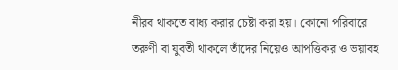নীরব থাকতে বাধ্য করার চেষ্টা করা হয়। কোনো পরিবারে তরুণী বা যুবতী থাকলে তাঁদের নিয়েও আপত্তিকর ও ভয়াবহ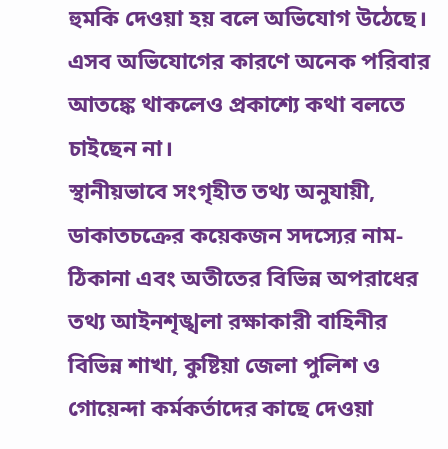হুমকি দেওয়া হয় বলে অভিযোগ উঠেছে। এসব অভিযোগের কারণে অনেক পরিবার আতঙ্কে থাকলেও প্রকাশ্যে কথা বলতে চাইছেন না।
স্থানীয়ভাবে সংগৃহীত তথ্য অনুযায়ী, ডাকাতচক্রের কয়েকজন সদস্যের নাম-ঠিকানা এবং অতীতের বিভিন্ন অপরাধের তথ্য আইনশৃঙ্খলা রক্ষাকারী বাহিনীর বিভিন্ন শাখা, কুষ্টিয়া জেলা পুলিশ ও গোয়েন্দা কর্মকর্তাদের কাছে দেওয়া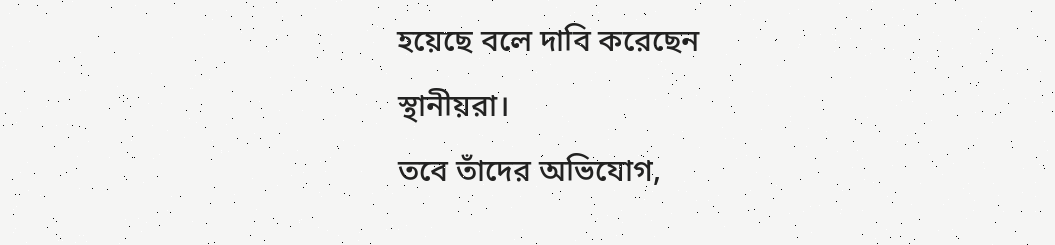হয়েছে বলে দাবি করেছেন স্থানীয়রা।
তবে তাঁদের অভিযোগ,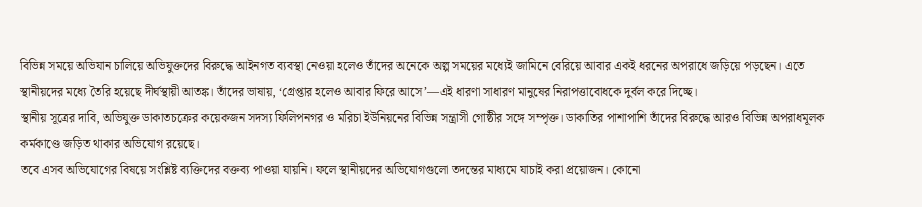বিভিন্ন সময়ে অভিযান চালিয়ে অভিযুক্তদের বিরুদ্ধে আইনগত ব্যবস্থা নেওয়া হলেও তাঁদের অনেকে অল্প সময়ের মধ্যেই জামিনে বেরিয়ে আবার একই ধরনের অপরাধে জড়িয়ে পড়ছেন। এতে স্থানীয়দের মধ্যে তৈরি হয়েছে দীর্ঘস্থায়ী আতঙ্ক। তাঁদের ভাষায়, ‘গ্রেপ্তার হলেও আবার ফিরে আসে’—এই ধারণা সাধারণ মানুষের নিরাপত্তাবোধকে দুর্বল করে দিচ্ছে।
স্থানীয় সূত্রের দাবি, অভিযুক্ত ডাকাতচক্রের কয়েকজন সদস্য ফিলিপনগর ও মরিচা ইউনিয়নের বিভিন্ন সন্ত্রাসী গোষ্ঠীর সঙ্গে সম্পৃক্ত। ডাকাতির পাশাপাশি তাঁদের বিরুদ্ধে আরও বিভিন্ন অপরাধমূলক কর্মকাণ্ডে জড়িত থাকার অভিযোগ রয়েছে।
তবে এসব অভিযোগের বিষয়ে সংশ্লিষ্ট ব্যক্তিদের বক্তব্য পাওয়া যায়নি। ফলে স্থানীয়দের অভিযোগগুলো তদন্তের মাধ্যমে যাচাই করা প্রয়োজন। কোনো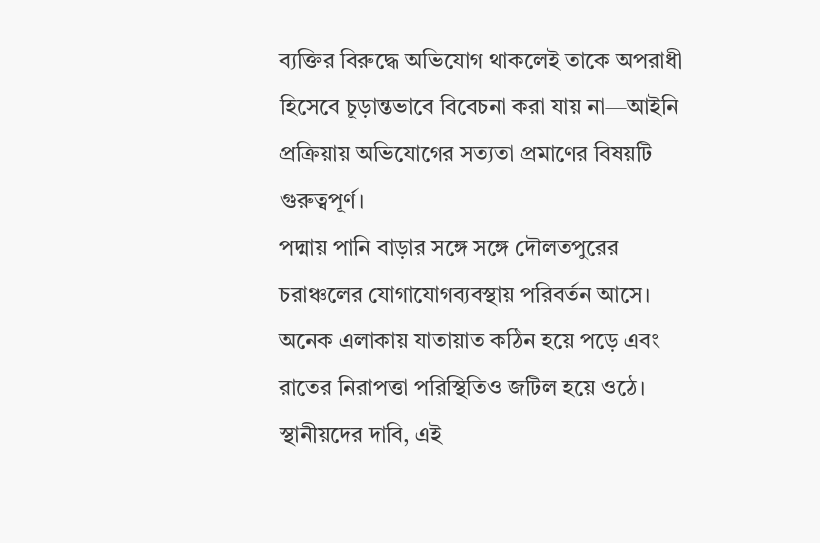ব্যক্তির বিরুদ্ধে অভিযোগ থাকলেই তাকে অপরাধী হিসেবে চূড়ান্তভাবে বিবেচনা করা যায় না—আইনি প্রক্রিয়ায় অভিযোগের সত্যতা প্রমাণের বিষয়টি গুরুত্বপূর্ণ।
পদ্মায় পানি বাড়ার সঙ্গে সঙ্গে দৌলতপুরের চরাঞ্চলের যোগাযোগব্যবস্থায় পরিবর্তন আসে। অনেক এলাকায় যাতায়াত কঠিন হয়ে পড়ে এবং রাতের নিরাপত্তা পরিস্থিতিও জটিল হয়ে ওঠে। স্থানীয়দের দাবি, এই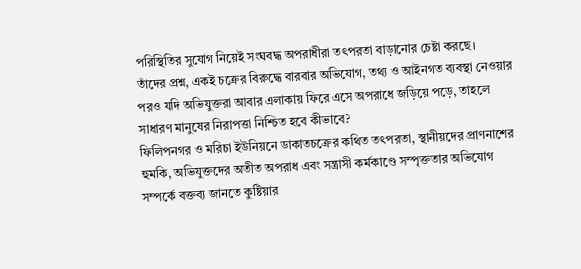পরিস্থিতির সুযোগ নিয়েই সংঘবদ্ধ অপরাধীরা তৎপরতা বাড়ানোর চেষ্টা করছে।
তাঁদের প্রশ্ন, একই চক্রের বিরুদ্ধে বারবার অভিযোগ, তথ্য ও আইনগত ব্যবস্থা নেওয়ার পরও যদি অভিযুক্তরা আবার এলাকায় ফিরে এসে অপরাধে জড়িয়ে পড়ে, তাহলে সাধারণ মানুষের নিরাপত্তা নিশ্চিত হবে কীভাবে?
ফিলিপনগর ও মরিচা ইউনিয়নে ডাকাতচক্রের কথিত তৎপরতা, স্থানীয়দের প্রাণনাশের হুমকি, অভিযুক্তদের অতীত অপরাধ এবং সন্ত্রাসী কর্মকাণ্ডে সম্পৃক্ততার অভিযোগ সম্পর্কে বক্তব্য জানতে কুষ্টিয়ার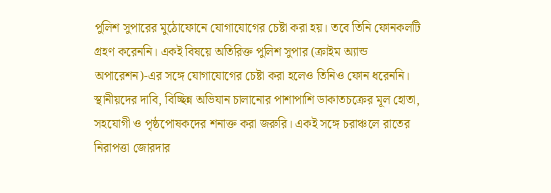পুলিশ সুপারের মুঠোফোনে যোগাযোগের চেষ্টা করা হয়। তবে তিনি ফোনকলটি গ্রহণ করেননি। একই বিষয়ে অতিরিক্ত পুলিশ সুপার (ক্রাইম অ্যান্ড অপারেশন)-এর সঙ্গে যোগাযোগের চেষ্টা করা হলেও তিনিও ফোন ধরেননি।
স্থানীয়দের দাবি, বিচ্ছিন্ন অভিযান চালানোর পাশাপাশি ডাকাতচক্রের মূল হোতা, সহযোগী ও পৃষ্ঠপোষকদের শনাক্ত করা জরুরি। একই সঙ্গে চরাঞ্চলে রাতের নিরাপত্তা জোরদার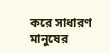করে সাধারণ মানুষের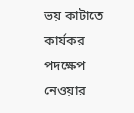ভয় কাটাতে কার্যকর পদক্ষেপ নেওয়ার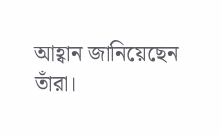আহ্বান জানিয়েছেন তাঁরা।